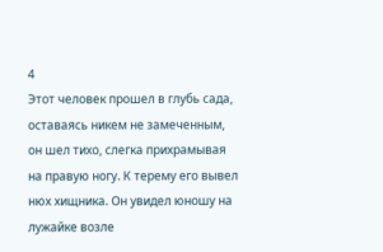4
Этот человек прошел в глубь сада, оставаясь никем не замеченным, он шел тихо, слегка прихрамывая на правую ногу. К терему его вывел нюх хищника. Он увидел юношу на лужайке возле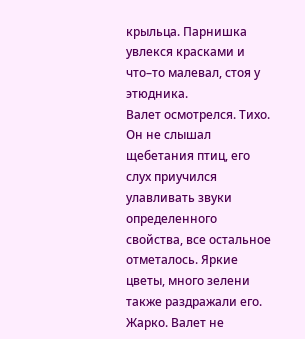крыльца. Парнишка увлекся красками и что–то малевал, стоя у этюдника.
Валет осмотрелся. Тихо. Он не слышал щебетания птиц, его слух приучился улавливать звуки определенного свойства, все остальное отметалось. Яркие цветы, много зелени также раздражали его. Жарко. Валет не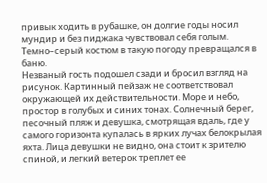привык ходить в рубашке, он долгие годы носил мундир и без пиджака чувствовал себя голым. Темно–серый костюм в такую погоду превращался в баню.
Незваный гость подошел сзади и бросил взгляд на рисунок. Картинный пейзаж не соответствовал окружающей их действительности. Море и небо, простор в голубых и синих тонах. Солнечный берег, песочный пляж и девушка, смотрящая вдаль, где у самого горизонта купалась в ярких лучах белокрылая яхта. Лица девушки не видно, она стоит к зрителю спиной, и легкий ветерок треплет ее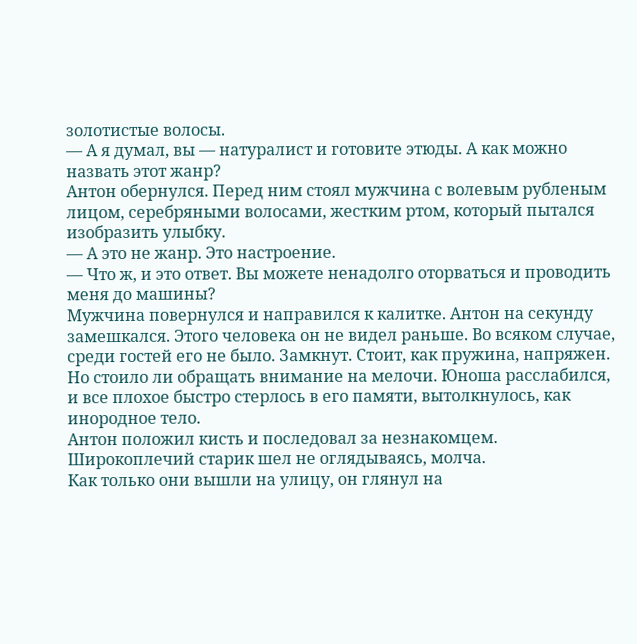золотистые волосы.
— А я думал, вы — натуралист и готовите этюды. А как можно назвать этот жанр?
Антон обернулся. Перед ним стоял мужчина с волевым рубленым лицом, серебряными волосами, жестким ртом, который пытался изобразить улыбку.
— А это не жанр. Это настроение.
— Что ж, и это ответ. Вы можете ненадолго оторваться и проводить меня до машины?
Мужчина повернулся и направился к калитке. Антон на секунду замешкался. Этого человека он не видел раньше. Во всяком случае, среди гостей его не было. Замкнут. Стоит, как пружина, напряжен. Но стоило ли обращать внимание на мелочи. Юноша расслабился, и все плохое быстро стерлось в его памяти, вытолкнулось, как инородное тело.
Антон положил кисть и последовал за незнакомцем. Широкоплечий старик шел не оглядываясь, молча.
Как только они вышли на улицу, он глянул на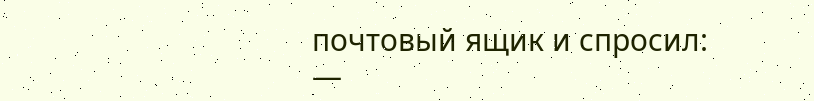почтовый ящик и спросил:
—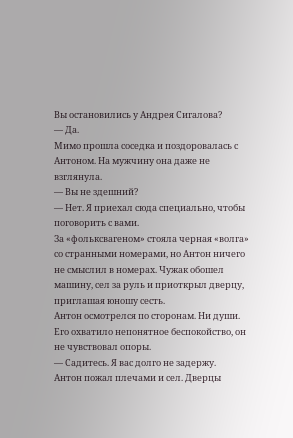Вы остановились у Андрея Сигалова?
— Да.
Мимо прошла соседка и поздоровалась с Антоном. На мужчину она даже не взглянула.
— Вы не здешний?
— Нет. Я приехал сюда специально, чтобы поговорить с вами.
За «фольксвагеном» стояла черная «волга» со странными номерами, но Антон ничего не смыслил в номерах. Чужак обошел машину, сел за руль и приоткрыл дверцу, приглашая юношу сесть.
Антон осмотрелся по сторонам. Ни души. Его охватило непонятное беспокойство, он не чувствовал опоры.
— Садитесь. Я вас долго не задержу.
Антон пожал плечами и сел. Дверцы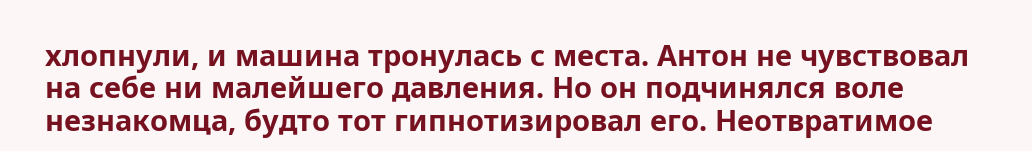хлопнули, и машина тронулась с места. Антон не чувствовал на себе ни малейшего давления. Но он подчинялся воле незнакомца, будто тот гипнотизировал его. Неотвратимое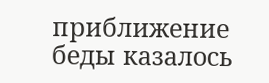приближение беды казалось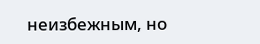неизбежным, но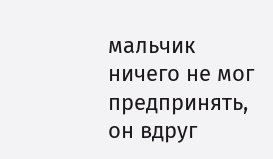мальчик ничего не мог предпринять, он вдруг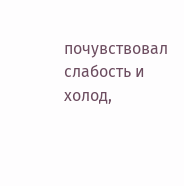почувствовал слабость и холод,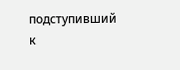подступивший к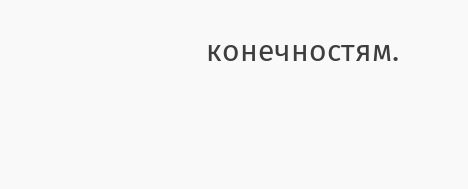конечностям.